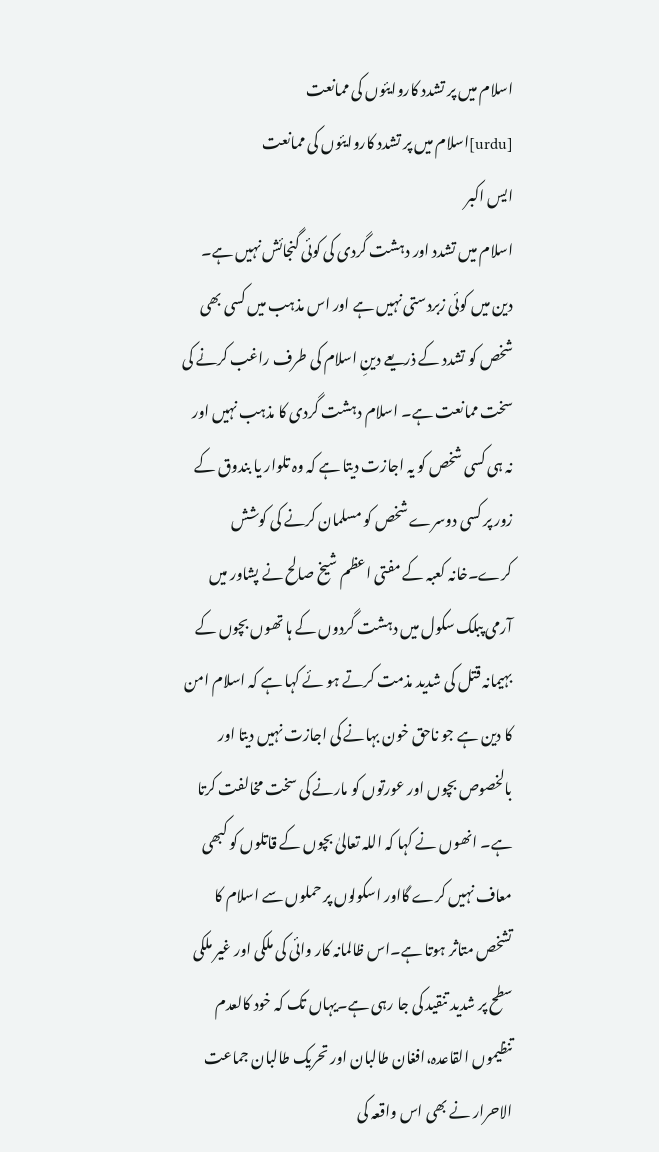اسلام میں پر تشدد کاروایئوں کی ممانعت
[urdu]اسلام میں پر تشدد کاروایئوں کی ممانعت
ایس اکبر
اسلام میں تشدد اور دہشت گردی کی کوئی گنجائش نہیں ہے۔ دین میں کوئی زبردستی نہیں ہے اور اس مذہب میں کسی بھی شخص کو تشدد کے ذریعے دینِ اسلام کی طرف راغب کرنے کی سخت ممانعت ہے۔ اسلام دہشت گردی کا مذہب نہیں اور نہ ہی کسی شخص کو یہ اجازت دیتا ہے کہ وہ تلوار یا بندوق کے زور پر کسی دوسرے شخص کو مسلمان کرنے کی کوشش کرے۔خانہ کعبہ کے مفتی اعظم شیخ صالح نے پشاور میں آرمی پبلک سکول میں دہشت گردوں کے ہا تھوں بچوں کے بہیمانہ قتل کی شدید مذمت کرتے ہو ئے کہا ہے کہ اسلام امن کا دین ہے جو ناحق خون بہانے کی اجازت نہیں دیتا اور بالخصوص بچوں اور عورتوں کو مارنے کی سخت مخالفت کرتا ہے۔ انھوں نے کہا کہ اللہ تعالیٰ بچوں کے قاتلوں کو کبھی معاف نہیں کرے گااور اسکولوں پر حملوں سے اسلام کا تشخص متاثر ہوتا ہے۔اس ظالمانہ کار وائی کی ملکی اور غیر ملکی سطح پر شدید تنقید کی جا رہی ہے۔یہاں تک کہ خود کالعدم تنظیموں القاعدہ،افغان طالبان اور تحریک طالبان جماعت الاحرار نے بھی اس واقعہ کی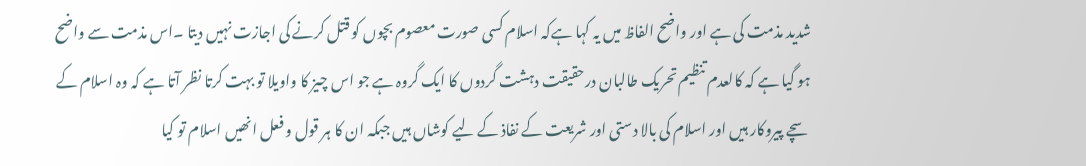شدید مذمت کی ہے اور واضح الفاظ میں یہ کہا ہےکہ اسلام کسی صورت معصوم بچوں کو قتل کرنے کی اجازت نہیں دیتا ۔اس مذمت سے واضح ہو گیا ہے کہ کالعدم تنظیم تحریک طالبان درحقیقت دہشت گردوں کا ایک گروہ ہے جو اس چیز کا واویلا تو بہت کرتا نظر آتا ہے کہ وہ اسلام کے سچے پیروکار ہیں اور اسلام کی بالا دستی اور شریعت کے نفاذ کے لیے کوشاں ہیں جبکہ ان کا ہر قول و فعل انھیں اسلام تو کیا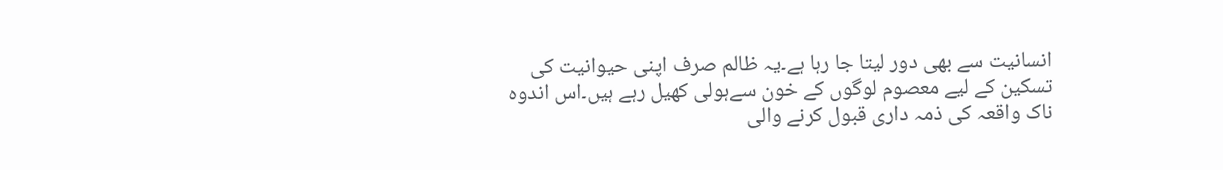انسانیت سے بھی دور لیتا جا رہا ہے۔یہ ظالم صرف اپنی حیوانیت کی تسکین کے لیے معصوم لوگوں کے خون سےہولی کھیل رہے ہیں۔اس اندوہ ناک واقعہ کی ذمہ داری قبول کرنے والی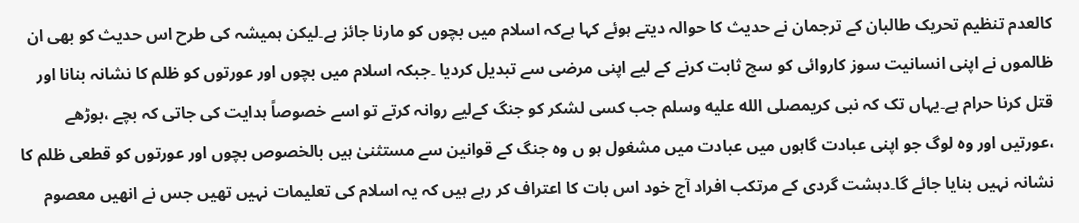کالعدم تنظیم تحریک طالبان کے ترجمان نے حدیث کا حوالہ دیتے ہوئے کہا ہےکہ اسلام میں بچوں کو مارنا جائز ہے۔لیکن ہمیشہ کی طرح اس حدیث کو بھی ان ظالموں نے اپنی انسانیت سوز کاروائی کو سچ ثابت کرنے کے لیے اپنی مرضی سے تبدیل کردیا ۔جبکہ اسلام میں بچوں اور عورتوں کو ظلم کا نشانہ بنانا اور قتل کرنا حرام ہے۔یہاں تک کہ نبی کریمصلى الله عليه وسلم جب کسی لشکر کو جنگ کےلیے روانہ کرتے تو اسے خصوصاً ہدایت کی جاتی کہ بچے ،بوڑھے ،عورتیں اور وہ لوگ جو اپنی عبادت گاہوں میں عبادت میں مشغول ہو ں وہ جنگ کے قوانین سے مستثنیٰ ہیں بالخصوص بچوں اور عورتوں کو قطعی ظلم کا نشانہ نہیں بنایا جائے گا۔دہشت گردی کے مرتکب افراد آج خود اس بات کا اعتراف کر رہے ہیں کہ یہ اسلام کی تعلیمات نہیں تھیں جس نے انھیں معصوم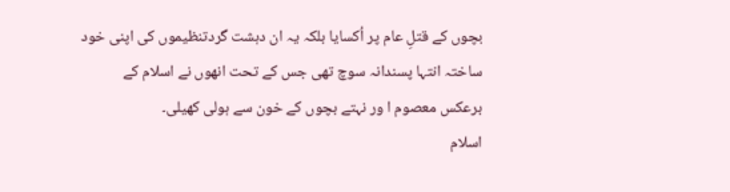بچوں کے قتلِ عام پر اُکسایا بلکہ یہ ان دہشت گردتنظیموں کی اپنی خود ساختہ انتہا پسندانہ سوچ تھی جس کے تحت انھوں نے اسلام کے برعکس معصوم ا ور نہتے بچوں کے خون سے ہولی کھیلی۔
اسلام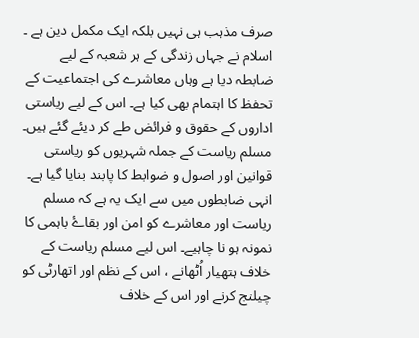صرف مذہب ہی نہیں بلکہ ایک مکمل دین ہے ۔ اسلام نے جہاں زندگی کے ہر شعبہ کے لیے ضابطہ دیا ہے وہاں معاشرے کی اجتماعیت کے تحفظ کا اہتمام بھی کیا ہے۔ اس کے لیے ریاستی اداروں کے حقوق و فرائض طے کر دیئے گئے ہیں۔ مسلم ریاست کے جملہ شہریوں کو ریاستی قوانین اور اصول و ضوابط کا پابند بنایا گیا ہے۔ انہی ضابطوں میں سے ایک یہ ہے کہ مسلم ریاست اور معاشرے کو امن اور بقاۓ باہمی کا نمونہ ہو نا چاہیے۔ اس لیے مسلم ریاست کے خلاف ہتھیار اُٹھانے ، اس کے نظم اور اتھارٹی کو چیلنج کرنے اور اس کے خلاف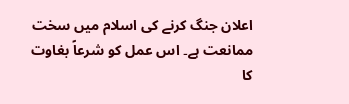اعلان جنگ کرنے کی اسلام میں سخت ممانعت ہے۔ اس عمل کو شرعاً بغاوت کا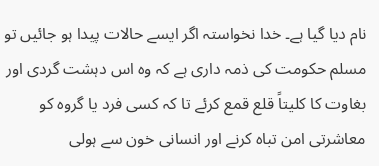نام دیا گیا ہے۔ خدا نخواستہ اگر ایسے حالات پیدا ہو جائیں تو مسلم حکومت کی ذمہ داری ہے کہ وہ اس دہشت گردی اور بغاوت کا کلیتاً قلع قمع کرئے تا کہ کسی فرد یا گروہ کو معاشرتی امن تباہ کرنے اور انسانی خون سے ہولی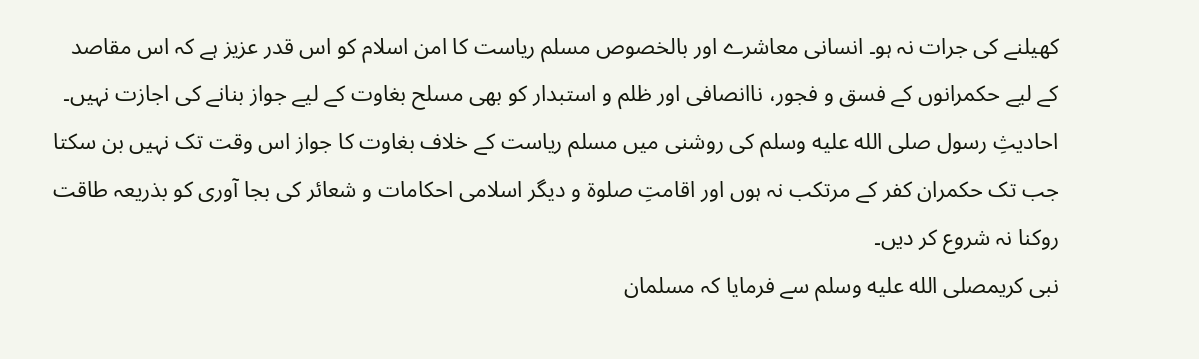کھیلنے کی جرات نہ ہو۔ انسانی معاشرے اور بالخصوص مسلم ریاست کا امن اسلام کو اس قدر عزیز ہے کہ اس مقاصد کے لیے حکمرانوں کے فسق و فجور، ناانصافی اور ظلم و استبدار کو بھی مسلح بغاوت کے لیے جواز بنانے کی اجازت نہیں۔ احادیثِ رسول صلى الله عليه وسلم کی روشنی میں مسلم ریاست کے خلاف بغاوت کا جواز اس وقت تک نہیں بن سکتا جب تک حکمران کفر کے مرتکب نہ ہوں اور اقامتِ صلوۃ و دیگر اسلامی احکامات و شعائر کی بجا آوری کو بذریعہ طاقت روکنا نہ شروع کر دیں۔
نبی کریمصلى الله عليه وسلم سے فرمایا کہ مسلمان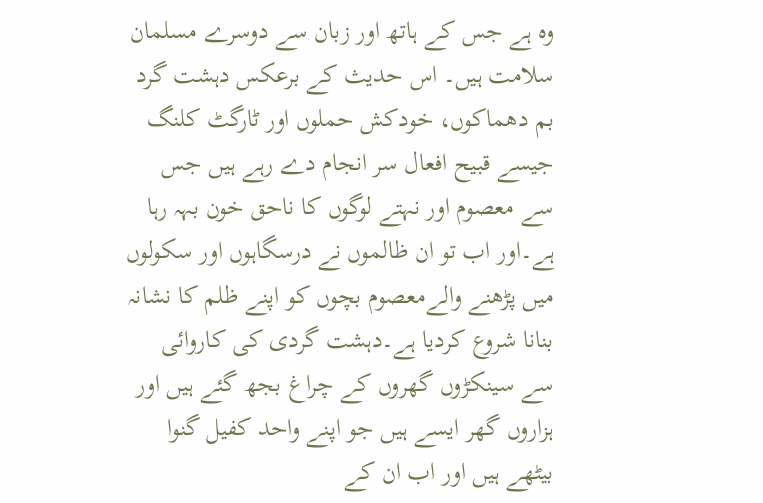وہ ہے جس کے ہاتھ اور زبان سے دوسرے مسلمان سلامت ہیں۔ اس حدیث کے برعکس دہشت گرد بم دھماکوں، خودکش حملوں اور ٹارگٹ کلنگ جیسے قبیح افعال سر انجام دے رہے ہیں جس سے معصوم اور نہتے لوگوں کا ناحق خون بہہ رہا ہے۔اور اب تو ان ظالموں نے درسگاہوں اور سکولوں میں پڑھنے والےمعصوم بچوں کو اپنے ظلم کا نشانہ بنانا شروع کردیا ہے۔دہشت گردی کی کاروائی سے سینکڑوں گھروں کے چراغ بجھ گئے ہیں اور ہزاروں گھر ایسے ہیں جو اپنے واحد کفیل گنوا بیٹھے ہیں اور اب ان کے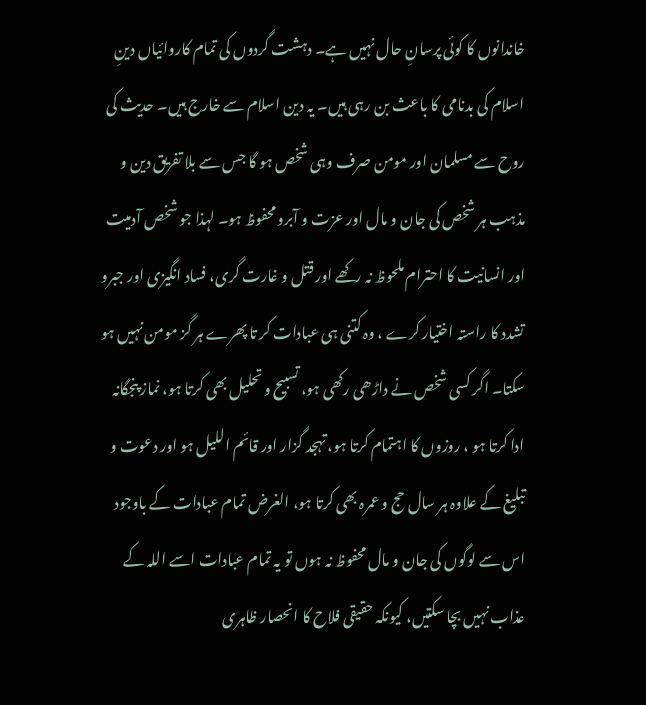خاندانوں کا کوئی پرسانِ حال نہیں ہے۔ دہشت گردوں کی تمام کاروائیاں دینِ اسلام کی بدنامی کا باعث بن رہی ہیں۔ یہ دین اسلام سے خارج ہیں۔ حدیث کی روح سے مسلمان اور مومن صرف وہی شخص ہو گا جس سے بلا تفریق دین و مذہب ہر شخص کی جان و مال اور عزت و آبرو محفوظ ہو۔ لہذا جو شخص آدمیت اور انسانیت کا احترام ملحوظ نہ رکھے اور قتل و غارت گری، فساد انگیزی اور جبرو تشدد کا راستہ اختیار کرے ، وہ کتنی ہی عبادات کر تا پھرے ہر گز مومن نہیں ہو سکتا۔ اگر کسی شخص نے داڑھی رکھی ہو، تسبیح و تحلیل بھی کرتا ہو، نماز پنجگانہ ادا کرتا ہو ، روزوں کا اہتمام کرتا ہو، تہجد گزار اور قائم اللیل ہو اور دعوت و تبلیغ کے علاوہ ہر سال حج و عمرہ بھی کرتا ہو، الغرض تمام عبادات کے باوجود اس سے لوگوں کی جان و مال محفوظ نہ ہوں تو یہ تمام عبادات اسے اللہ کے عذاب نہیں بچا سکتیں، کیونکہ حقیقی فلاح کا انحصار ظاہری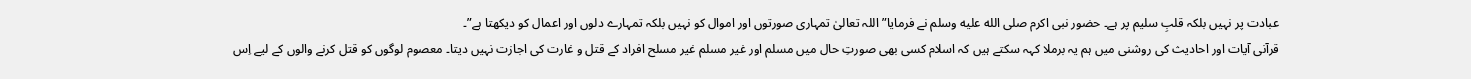عبادت پر نہیں بلکہ قلبِ سلیم پر ہے۔ حضور نبی اکرم صلى الله عليه وسلم نے فرمایا” اللہ تعالیٰ تمہاری صورتوں اور اموال کو نہیں بلکہ تمہارے دلوں اور اعمال کو دیکھتا ہے”۔
قرآنی آیات اور احادیث کی روشنی میں ہم یہ برملا کہہ سکتے ہیں کہ اسلام کسی بھی صورتِ حال میں مسلم اور غیر مسلم غیر مسلح افراد کے قتل و غارت کی اجازت نہیں دیتا۔ معصوم لوگوں کو قتل کرنے والوں کے لیے اِس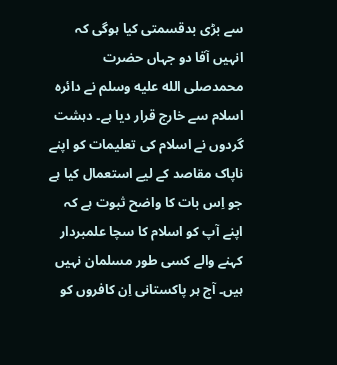سے بڑی بدقسمتی کیا ہوگی کہ انہیں آقا دو جہاں حضرت محمدصلى الله عليه وسلم نے دائرہ اسلام سے خارج قرار دیا ہے۔ دہشت گردوں نے اسلام کی تعلیمات کو اپنے ناپاک مقاصد کے لیے استعمال کیا ہے جو اِس بات کا واضح ثبوت ہے کہ اپنے آپ کو اسلام کا سچا علمبردار کہنے والے کسی طور مسلمان نہیں ہیں۔ آج ہر پاکستانی اِن کافروں کو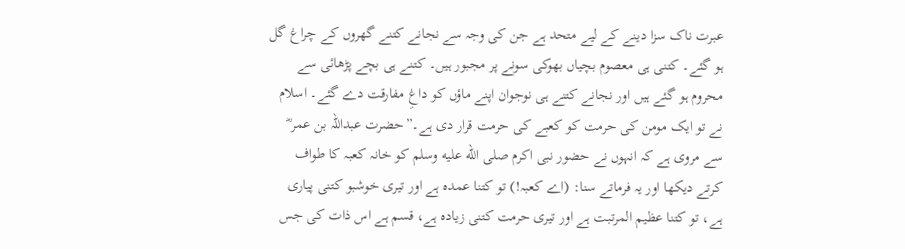عبرت ناک سزا دینے کے لیے متحد ہے جن کی وجہ سے نجانے کتنے گھروں کے چراغ گل ہو گئے۔ کتنی ہی معصوم بچیاں بھوکی سونے پر مجبور ہیں۔ کتنے ہی بچے پڑھائی سے محروم ہو گئے ہیں اور نجانے کتنے ہی نوجوان اپنے ماؤں کو داغِ مفارقت دے گئے۔ اسلام نے تو ایک مومن کی حرمت کو کعبے کی حرمت قرار دی ہے۔”حضرت عبداللہ بن عمر ؓ سے مروی ہے کہ انہوں نے حضور نبی اکرم صلى الله عليه وسلم کو خانہ کعبہ کا طواف کرتے دیکھا اور یہ فرماتے سنا: (اے کعبہ!) تو کتنا عمدہ ہے اور تیری خوشبو کتنی پیاری ہے، تو کتنا عظیم المرتبت ہے اور تیری حرمت کتنی زیادہ ہے، قسم ہے اس ذات کی جس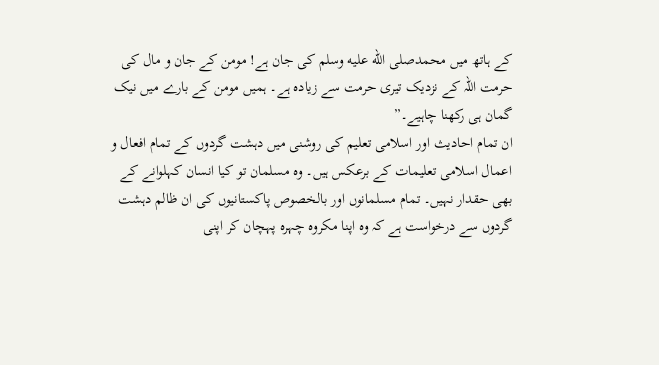کے ہاتھ میں محمدصلى الله عليه وسلم کی جان ہے! مومن کے جان و مال کی حرمت اللہ کے نزدیک تیری حرمت سے زیادہ ہے۔ ہمیں مومن کے بارے میں نیک گمان ہی رکھنا چاہیے۔”
ان تمام احادیث اور اسلامی تعلیم کی روشنی میں دہشت گردوں کے تمام افعال و اعمال اسلامی تعلیمات کے برعکس ہیں۔ وہ مسلمان تو کیا انسان کہلوانے کے بھی حقدار نہیں۔ تمام مسلمانوں اور بالخصوص پاکستانیوں کی ان ظالم دہشت گردوں سے درخواست ہے کہ وہ اپنا مکروہ چہرہ پہچان کر اپنی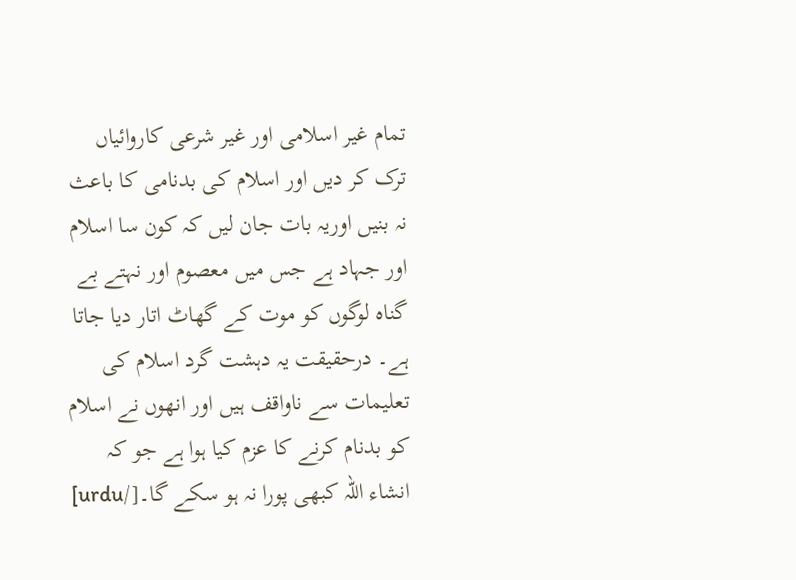تمام غیر اسلامی اور غیر شرعی کاروائیاں ترک کر دیں اور اسلام کی بدنامی کا باعث نہ بنیں اوریہ بات جان لیں کہ کون سا اسلام اور جہاد ہے جس میں معصوم اور نہتے بے گناہ لوگوں کو موت کے گھاٹ اتار دیا جاتا ہے۔ درحقیقت یہ دہشت گرد اسلام کی تعلیمات سے ناواقف ہیں اور انھوں نے اسلام کو بدنام کرنے کا عزم کیا ہوا ہے جو کہ انشاء اللہ کبھی پورا نہ ہو سکے گا۔[/urdu]